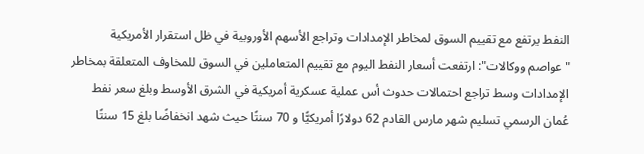النفط يرتفع مع تقييم السوق لمخاطر الإمدادات وتراجع الأسهم الأوروبية في ظل استقرار الأمريكية
"عواصم ووكالات": ارتفعت أسعار النفط اليوم مع تقييم المتعاملين في السوق للمخاوف المتعلقة بمخاطر الإمدادات وسط تراجع احتمالات حدوث أس عملية عسكرية أمريكية في الشرق الأوسط وبلغ سعر نفط عُمان الرسمي تسليم شهر مارس القادم 62 دولارًا أمريكيًّا و 70 سنتًا حيث شهد انخفاضًا بلغ 15 سنتًا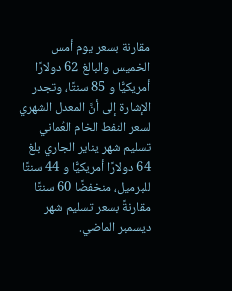مقارنة بسعر يوم أمس الخميس والبالغ 62 دولارًا أمريكيًّا و 85 سنتًا، وتجدر الإشارة إلى أنَّ المعدل الشهري لسعر النفط الخام العُماني تسليم شهر يناير الجاري بلغ 64 دولارًا أمريكيًّا و 44 سنتًا للبرميل، منخفضًا 60 سنتًا مقارنةً بسعر تسليم شهر ديسمبر الماضي.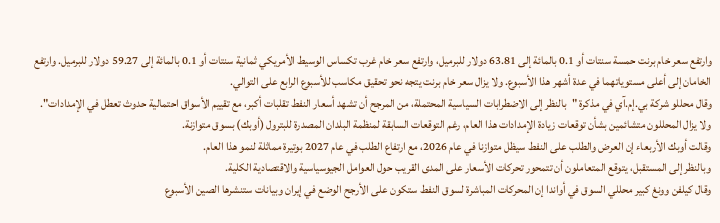وارتفع سعر خام برنت حمسة سنتات أو 0.1 بالمائة إلى 63.81 دولار للبرميل، وارتفع سعر خام غرب تكساس الوسيط الأمريكي ثمانية سنتات أو 0.1 بالمائة إلى 59.27 دولار للبرميل. وارتفع الخامان إلى أعلى مستوياتهما في عدة أشهر هذا الأسبوع. ولا يزال سعر خام برنت يتجه نحو تحقيق مكاسب للأسبوع الرابع على التوالي.
وقال محللو شركة بي.إم.آي في مذكرة "بالنظر إلى الاضطرابات السياسية المحتملة، من المرجح أن تشهد أسعار النفط تقلبات أكبر، مع تقييم الأسواق احتمالية حدوث تعطل في الإمدادات".
ولا يزال المحللون متشائمين بشأن توقعات زيادة الإمدادات هذا العام، رغم التوقعات السابقة لمنظمة البلدان المصدرة للبترول (أوبك) بسوق متوازنة.
وقالت أوبك الأربعاء إن العرض والطلب على النفط سيظل متوازنا في عام 2026، مع ارتفاع الطلب في عام 2027 بوتيرة مماثلة لنمو هذا العام.
وبالنظر إلى المستقبل، يتوقع المتعاملون أن تتمحور تحركات الأسعار على المدى القريب حول العوامل الجيوسياسية والاقتصادية الكلية.
وقال كيلفن وونغ كبير محللي السوق في أواندا إن المحركات المباشرة لسوق النفط ستكون على الأرجح الوضع في إيران وبيانات ستنشرها الصين الأسبوع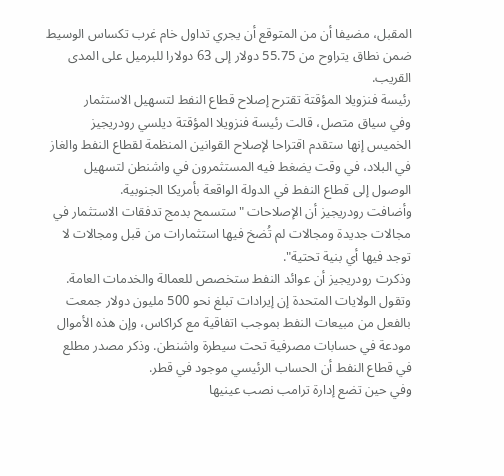المقبل، مضيفا أن من المتوقع أن يجري تداول خام غرب تكساس الوسيط ضمن نطاق يتراوح من 55.75 دولار إلى 63 دولارا للبرميل على المدى القريب.
رئيسة فنزويلا المؤقتة تقترح إصلاح قطاع النفط لتسهيل الاستثمار
وفي سياق متصل، قالت رئيسة فنزويلا المؤقتة ديلسي رودريجيز الخميس إنها ستقدم اقتراحا لإصلاح القوانين المنظمة لقطاع النفط والغاز في البلاد، في وقت يضغط فيه المستثمرون في واشنطن لتسهيل الوصول إلى قطاع النفط في الدولة الواقعة بأمريكا الجنوبية.
وأضافت رودريجيز أن الإصلاحات "ستسمح بدمج تدفقات الاستثمار في مجالات جديدة ومجالات لم تُضخ فيها استثمارات من قبل ومجالات لا توجد فيها أي بنية تحتية".
وذكرت رودريجيز أن عوائد النفط ستخصص للعمالة والخدمات العامة.
وتقول الولايات المتحدة إن إيرادات تبلغ نحو 500 مليون دولار جمعت بالفعل من مبيعات النفط بموجب اتفاقية مع كراكاس، وإن هذه الأموال مودعة في حسابات مصرفية تحت سيطرة واشنطن. وذكر مصدر مطلع في قطاع النفط أن الحساب الرئيسي موجود في قطر.
وفي حين تضع إدارة ترامب نصب عينيها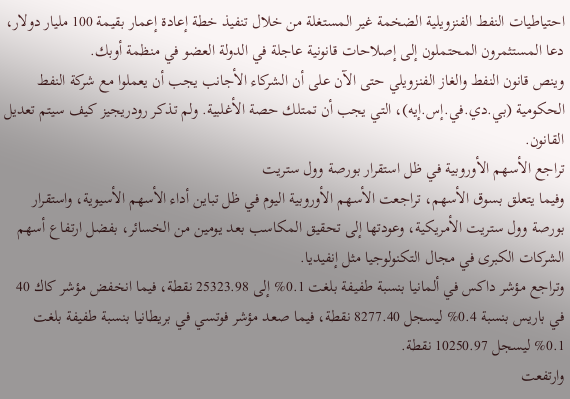احتياطيات النفط الفنزويلية الضخمة غير المستغلة من خلال تنفيذ خطة إعادة إعمار بقيمة 100 مليار دولار، دعا المستثمرون المحتملون إلى إصلاحات قانونية عاجلة في الدولة العضو في منظمة أوبك.
وينص قانون النفط والغاز الفنزويلي حتى الآن على أن الشركاء الأجانب يجب أن يعملوا مع شركة النفط الحكومية (بي.دي.في.إس.إيه)، التي يجب أن تمتلك حصة الأغلبية. ولم تذكر رودريجيز كيف سيتم تعديل القانون.
تراجع الأسهم الأوروبية في ظل استقرار بورصة وول ستريت
وفيما يتعلق بسوق الأسهم، تراجعت الأسهم الأوروبية اليوم في ظل تباين أداء الأسهم الأسيوية، واستقرار بورصة وول ستريت الأمريكية، وعودتها إلى تحقيق المكاسب بعد يومين من الخسائر، بفضل ارتفاع أسهم الشركات الكبرى في مجال التكنولوجيا مثل إنفيديا.
وتراجع مؤشر داكس في ألمانيا بنسبة طفيفة بلغت 0.1% إلى 25323.98 نقطة، فيما انخفض مؤشر كاك 40 في باريس بنسبة 0.4% ليسجل 8277.40 نقطة، فيما صعد مؤشر فوتسي في بريطانيا بنسبة طفيفة بلغت 0.1% ليسجل 10250.97 نقطة.
وارتفعت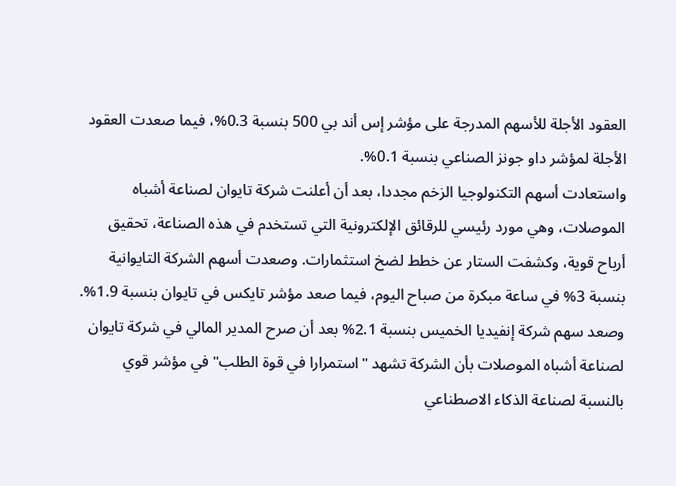العقود الأجلة للأسهم المدرجة على مؤشر إس أند بي 500 بنسبة 0.3%، فيما صعدت العقود الأجلة لمؤشر داو جونز الصناعي بنسبة 0.1%.
واستعادت أسهم التكنولوجيا الزخم مجددا، بعد أن أعلنت شركة تايوان لصناعة أشباه الموصلات، وهي مورد رئيسي للرقائق الإلكترونية التي تستخدم في هذه الصناعة، تحقيق أرباح قوية، وكشفت الستار عن خطط لضخ استثمارات. وصعدت أسهم الشركة التايوانية بنسبة 3% في ساعة مبكرة من صباح اليوم، فيما صعد مؤشر تايكس في تايوان بنسبة 1.9%.
وصعد سهم شركة إنفيديا الخميس بنسبة 2.1% بعد أن صرح المدير المالي في شركة تايوان لصناعة أشباه الموصلات بأن الشركة تشهد "استمرارا في قوة الطلب" في مؤشر قوي بالنسبة لصناعة الذكاء الاصطناعي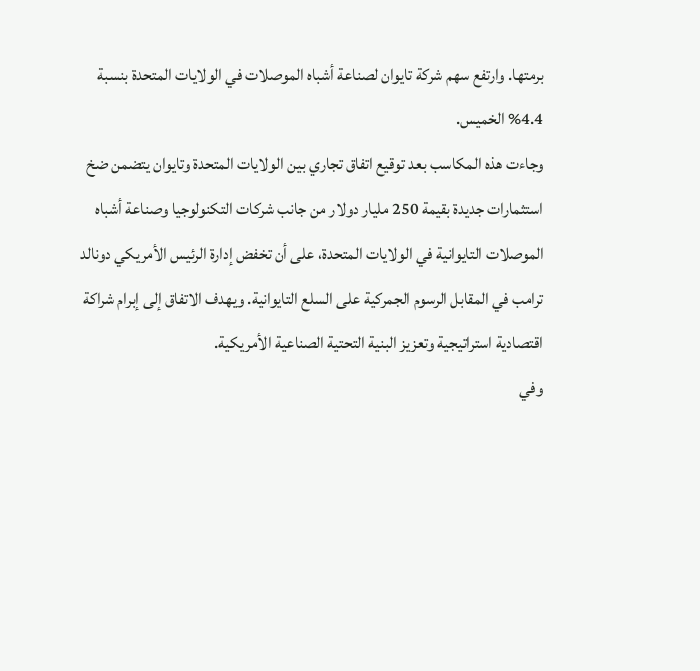برمتها. وارتفع سهم شركة تايوان لصناعة أشباه الموصلات في الولايات المتحدة بنسبة 4.4% الخميس.
وجاءت هذه المكاسب بعد توقيع اتفاق تجاري بين الولايات المتحدة وتايوان يتضمن ضخ استثمارات جديدة بقيمة 250 مليار دولار من جانب شركات التكنولوجيا وصناعة أشباه الموصلات التايوانية في الولايات المتحدة، على أن تخفض إدارة الرئيس الأمريكي دونالد ترامب في المقابل الرسوم الجمركية على السلع التايوانية. ويهدف الاتفاق إلى إبرام شراكة اقتصادية استراتيجية وتعزيز البنية التحتية الصناعية الأمريكية.
وفي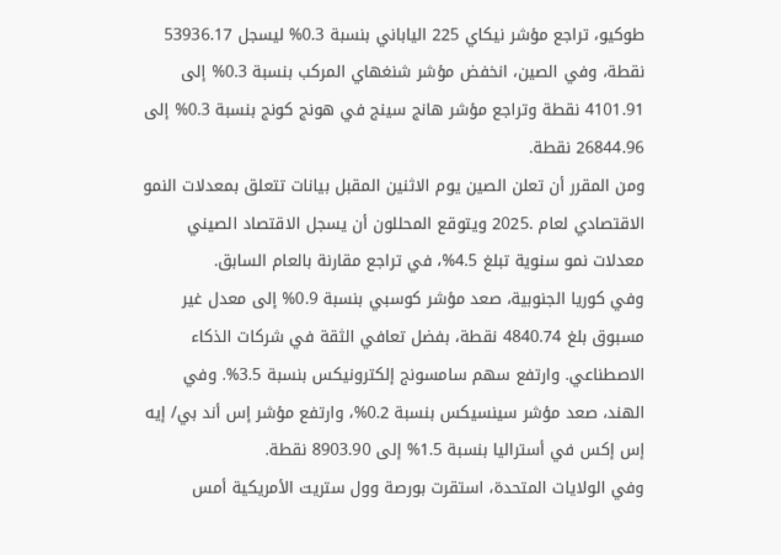طوكيو، تراجع مؤشر نيكاي 225 الياباني بنسبة 0.3% ليسجل 53936.17 نقطة، وفي الصين، انخفض مؤشر شنغهاي المركب بنسبة 0.3% إلى 4101.91 نقطة وتراجع مؤشر هانج سينج في هونج كونج بنسبة 0.3% إلى 26844.96 نقطة.
ومن المقرر أن تعلن الصين يوم الاثنين المقبل بيانات تتعلق بمعدلات النمو الاقتصادي لعام .2025 ويتوقع المحللون أن يسجل الاقتصاد الصيني معدلات نمو سنوية تبلغ 4.5%، في تراجع مقارنة بالعام السابق.
وفي كوريا الجنوبية، صعد مؤشر كوسبي بنسبة 0.9% إلى معدل غير مسبوق بلغ 4840.74 نقطة، بفضل تعافي الثقة في شركات الذكاء الاصطناعي. وارتفع سهم سامسونج إلكترونيكس بنسبة 3.5%. وفي الهند، صعد مؤشر سينسيكس بنسبة 0.2%، وارتفع مؤشر إس أند بي/ إيه إس إكس في أستراليا بنسبة 1.5% إلى 8903.90 نقطة.
وفي الولايات المتحدة، استقرت بورصة وول ستريت الأمريكية أمس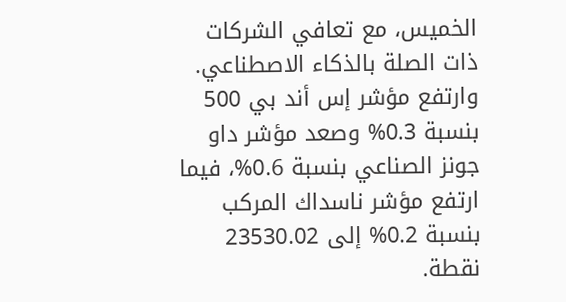الخميس، مع تعافي الشركات ذات الصلة بالذكاء الاصطناعي. وارتفع مؤشر إس أند بي 500 بنسبة 0.3% وصعد مؤشر داو جونز الصناعي بنسبة 0.6%، فيما ارتفع مؤشر ناسداك المركب بنسبة 0.2% إلى 23530.02 نقطة.